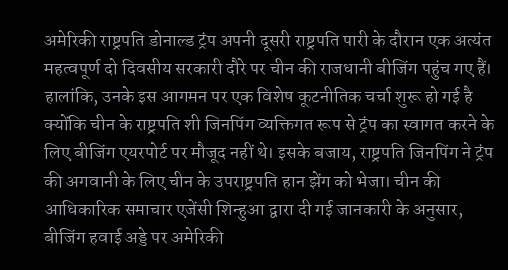अमेरिकी राष्ट्रपति डोनाल्ड ट्रंप अपनी दूसरी राष्ट्रपति पारी के दौरान एक अत्यंत महत्वपूर्ण दो दिवसीय सरकारी दौरे पर चीन की राजधानी बीजिंग पहुंच गए हैं। हालांकि, उनके इस आगमन पर एक विशेष कूटनीतिक चर्चा शुरू हो गई है क्योंकि चीन के राष्ट्रपति शी जिनपिंग व्यक्तिगत रूप से ट्रंप का स्वागत करने के लिए बीजिंग एयरपोर्ट पर मौजूद नहीं थे। इसके बजाय, राष्ट्रपति जिनपिंग ने ट्रंप की अगवानी के लिए चीन के उपराष्ट्रपति हान झेंग को भेजा। चीन की आधिकारिक समाचार एजेंसी शिन्हुआ द्वारा दी गई जानकारी के अनुसार, बीजिंग हवाई अड्डे पर अमेरिकी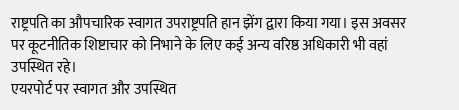राष्ट्रपति का औपचारिक स्वागत उपराष्ट्रपति हान झेंग द्वारा किया गया। इस अवसर पर कूटनीतिक शिष्टाचार को निभाने के लिए कई अन्य वरिष्ठ अधिकारी भी वहां उपस्थित रहे।
एयरपोर्ट पर स्वागत और उपस्थित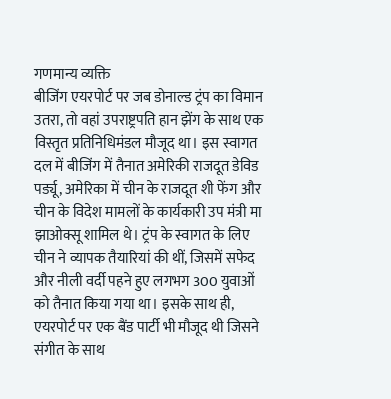गणमान्य व्यक्ति
बीजिंग एयरपोर्ट पर जब डोनाल्ड ट्रंप का विमान उतरा, तो वहां उपराष्ट्रपति हान झेंग के साथ एक विस्तृत प्रतिनिधिमंडल मौजूद था। इस स्वागत दल में बीजिंग में तैनात अमेरिकी राजदूत डेविड पर्ड्यू, अमेरिका में चीन के राजदूत शी फेंग और चीन के विदेश मामलों के कार्यकारी उप मंत्री मा झाओक्सू शामिल थे। ट्रंप के स्वागत के लिए चीन ने व्यापक तैयारियां की थीं, जिसमें सफेद और नीली वर्दी पहने हुए लगभग 300 युवाओं को तैनात किया गया था। इसके साथ ही, एयरपोर्ट पर एक बैंड पार्टी भी मौजूद थी जिसने संगीत के साथ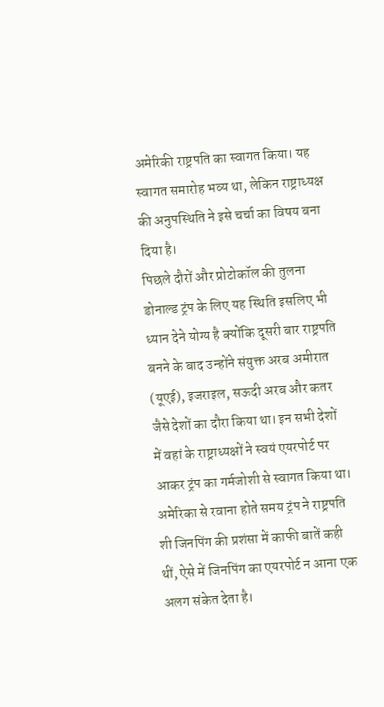अमेरिकी राष्ट्रपति का स्वागत किया। यह स्वागत समारोह भव्य था, लेकिन राष्ट्राध्यक्ष की अनुपस्थिति ने इसे चर्चा का विषय बना दिया है।
पिछले दौरों और प्रोटोकॉल की तुलना
डोनाल्ड ट्रंप के लिए यह स्थिति इसलिए भी ध्यान देने योग्य है क्योंकि दूसरी बार राष्ट्रपति बनने के बाद उन्होंने संयुक्त अरब अमीरात (यूएई), इजराइल, सऊदी अरब और कतर जैसे देशों का दौरा किया था। इन सभी देशों में वहां के राष्ट्राध्यक्षों ने स्वयं एयरपोर्ट पर आकर ट्रंप का गर्मजोशी से स्वागत किया था। अमेरिका से रवाना होते समय ट्रंप ने राष्ट्रपति शी जिनपिंग की प्रशंसा में काफी बातें कही थीं, ऐसे में जिनपिंग का एयरपोर्ट न आना एक अलग संकेत देता है।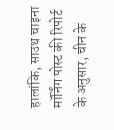हालांकि, साउथ चाइना मॉर्निंग पोस्ट की रिपोर्ट के अनुसार, चीन के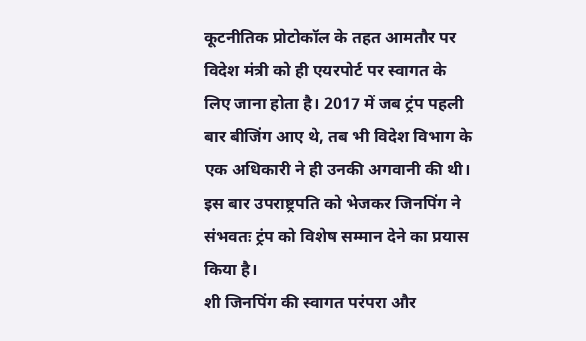कूटनीतिक प्रोटोकॉल के तहत आमतौर पर विदेश मंत्री को ही एयरपोर्ट पर स्वागत के लिए जाना होता है। 2017 में जब ट्रंप पहली बार बीजिंग आए थे, तब भी विदेश विभाग के एक अधिकारी ने ही उनकी अगवानी की थी। इस बार उपराष्ट्रपति को भेजकर जिनपिंग ने संभवतः ट्रंप को विशेष सम्मान देने का प्रयास किया है।
शी जिनपिंग की स्वागत परंपरा और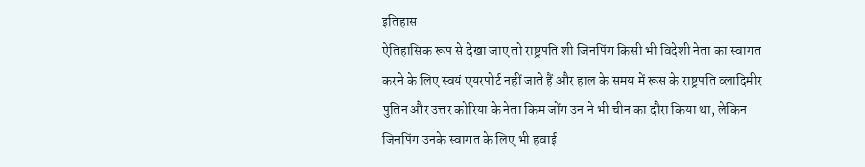इतिहास
ऐतिहासिक रूप से देखा जाए तो राष्ट्रपति शी जिनपिंग किसी भी विदेशी नेता का स्वागत करने के लिए स्वयं एयरपोर्ट नहीं जाते हैं और हाल के समय में रूस के राष्ट्रपति व्लादिमीर पुतिन और उत्तर कोरिया के नेता किम जोंग उन ने भी चीन का दौरा किया था, लेकिन जिनपिंग उनके स्वागत के लिए भी हवाई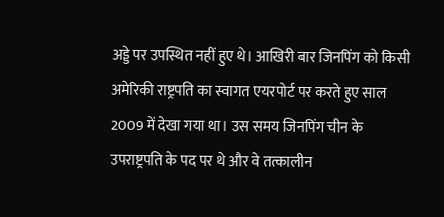अड्डे पर उपस्थित नहीं हुए थे। आखिरी बार जिनपिंग को किसी अमेरिकी राष्ट्रपति का स्वागत एयरपोर्ट पर करते हुए साल 2009 में देखा गया था। उस समय जिनपिंग चीन के उपराष्ट्रपति के पद पर थे और वे तत्कालीन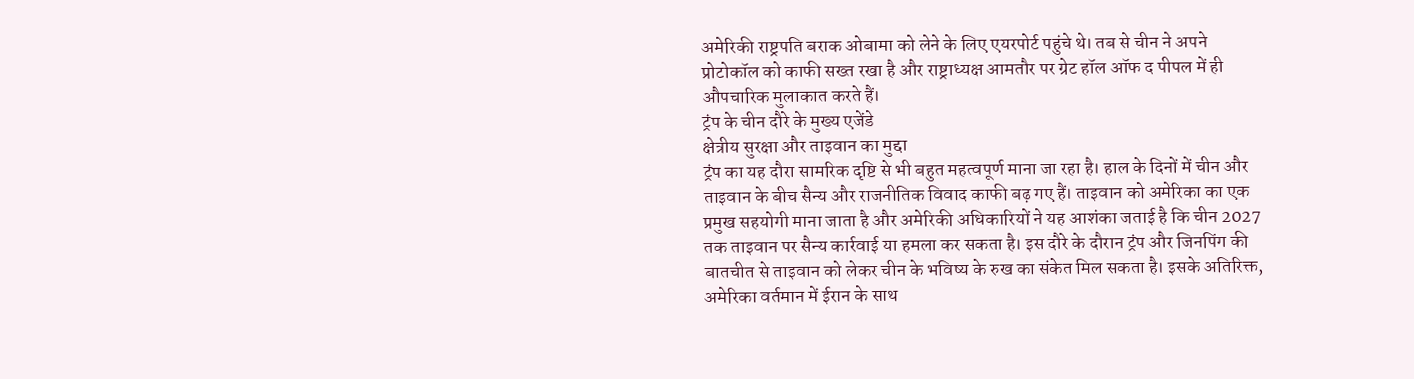अमेरिकी राष्ट्रपति बराक ओबामा को लेने के लिए एयरपोर्ट पहुंचे थे। तब से चीन ने अपने प्रोटोकॉल को काफी सख्त रखा है और राष्ट्राध्यक्ष आमतौर पर ग्रेट हॉल ऑफ द पीपल में ही औपचारिक मुलाकात करते हैं।
ट्रंप के चीन दौरे के मुख्य एजेंडे
क्षेत्रीय सुरक्षा और ताइवान का मुद्दा
ट्रंप का यह दौरा सामरिक दृष्टि से भी बहुत महत्वपूर्ण माना जा रहा है। हाल के दिनों में चीन और ताइवान के बीच सैन्य और राजनीतिक विवाद काफी बढ़ गए हैं। ताइवान को अमेरिका का एक प्रमुख सहयोगी माना जाता है और अमेरिकी अधिकारियों ने यह आशंका जताई है कि चीन 2027 तक ताइवान पर सैन्य कार्रवाई या हमला कर सकता है। इस दौरे के दौरान ट्रंप और जिनपिंग की बातचीत से ताइवान को लेकर चीन के भविष्य के रुख का संकेत मिल सकता है। इसके अतिरिक्त, अमेरिका वर्तमान में ईरान के साथ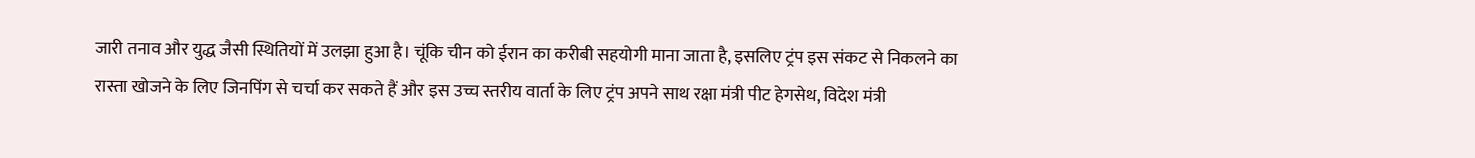जारी तनाव और युद्ध जैसी स्थितियों में उलझा हुआ है। चूंकि चीन को ईरान का करीबी सहयोगी माना जाता है, इसलिए ट्रंप इस संकट से निकलने का रास्ता खोजने के लिए जिनपिंग से चर्चा कर सकते हैं और इस उच्च स्तरीय वार्ता के लिए ट्रंप अपने साथ रक्षा मंत्री पीट हेगसेथ, विदेश मंत्री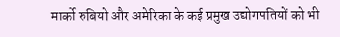मार्को रुबियो और अमेरिका के कई प्रमुख उद्योगपतियों को भी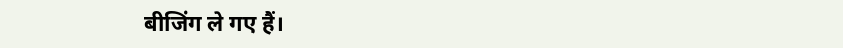बीजिंग ले गए हैं।